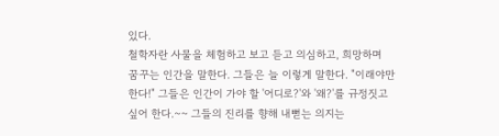있다.
철학자란 사물을 체험하고 보고 듣고 의심하고, 희망하며 꿈꾸는 인간을 말한다. 그들은 늘 이렇게 말한다. "이래야만 한다!" 그들은 인간이 가야 할 '어디로?'와 '왜?'를 규정짓고 싶어 한다.~~ 그들의 진리를 향해 내뻗는 의지는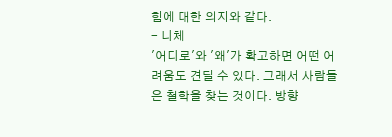힘에 대한 의지와 같다.
- 니체
'어디로'와 '왜'가 확고하면 어떤 어려움도 견딜 수 있다. 그래서 사람들은 철학을 찾는 것이다. 방향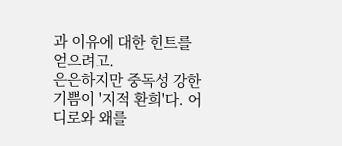과 이유에 대한 힌트를 얻으려고.
은은하지만 중독성 강한 기쁨이 '지적 환희'다. 어디로와 왜를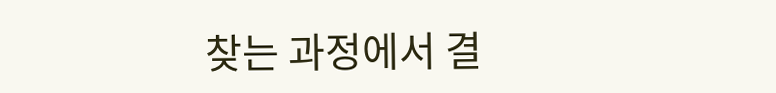찾는 과정에서 결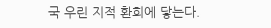국 우린 지적 환희에 닿는다.